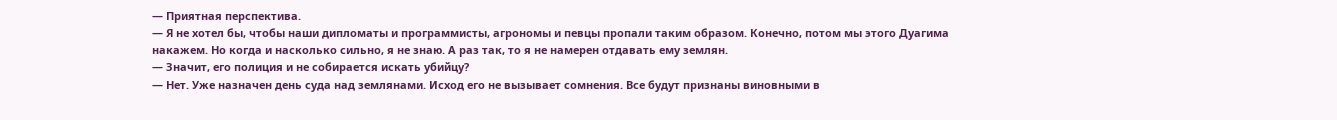— Приятная перспектива.
— Я не хотел бы, чтобы наши дипломаты и программисты, агрономы и певцы пропали таким образом. Конечно, потом мы этого Дуагима накажем. Но когда и насколько сильно, я не знаю. А раз так, то я не намерен отдавать ему землян.
— Значит, его полиция и не собирается искать убийцу?
— Нет. Уже назначен день суда над землянами. Исход его не вызывает сомнения. Все будут признаны виновными в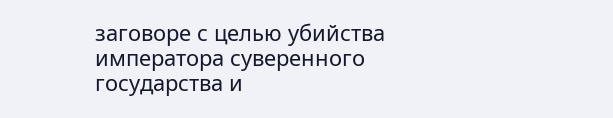заговоре с целью убийства императора суверенного государства и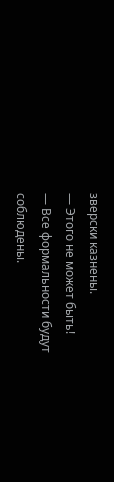зверски казнены.
— Этого не может быть!
— Все формальности будут соблюдены.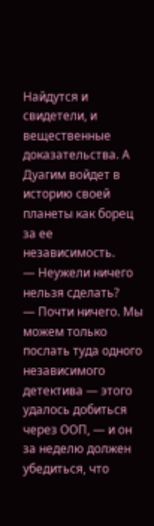Найдутся и свидетели, и вещественные доказательства. А Дуагим войдет в историю своей планеты как борец за ее независимость.
— Неужели ничего нельзя сделать?
— Почти ничего. Мы можем только послать туда одного независимого детектива — этого удалось добиться через ООП, — и он за неделю должен убедиться, что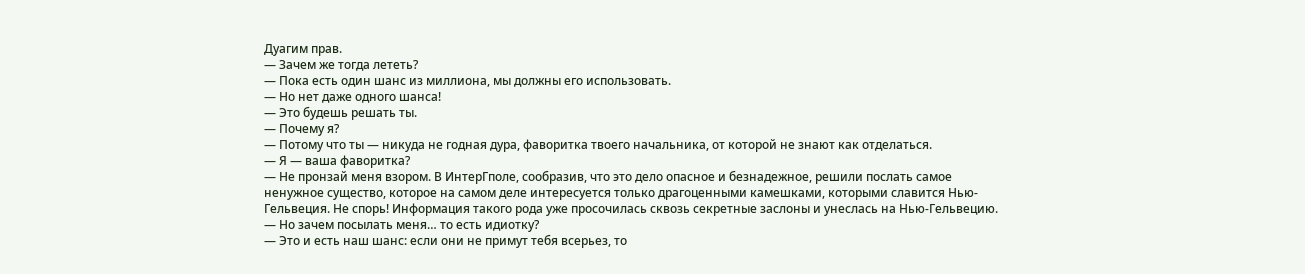Дуагим прав.
— Зачем же тогда лететь?
— Пока есть один шанс из миллиона, мы должны его использовать.
— Но нет даже одного шанса!
— Это будешь решать ты.
— Почему я?
— Потому что ты — никуда не годная дура, фаворитка твоего начальника, от которой не знают как отделаться.
— Я — ваша фаворитка?
— Не пронзай меня взором. В ИнтерГполе, сообразив, что это дело опасное и безнадежное, решили послать самое ненужное существо, которое на самом деле интересуется только драгоценными камешками, которыми славится Нью-Гельвеция. Не спорь! Информация такого рода уже просочилась сквозь секретные заслоны и унеслась на Нью-Гельвецию.
— Но зачем посылать меня… то есть идиотку?
— Это и есть наш шанс: если они не примут тебя всерьез, то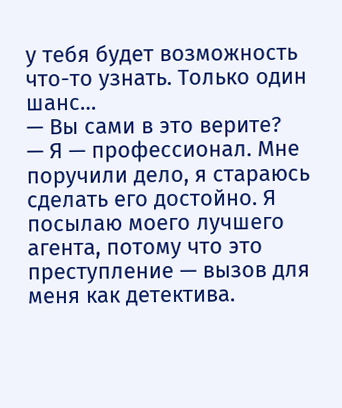у тебя будет возможность что-то узнать. Только один шанс…
— Вы сами в это верите?
— Я — профессионал. Мне поручили дело, я стараюсь сделать его достойно. Я посылаю моего лучшего агента, потому что это преступление — вызов для меня как детектива.